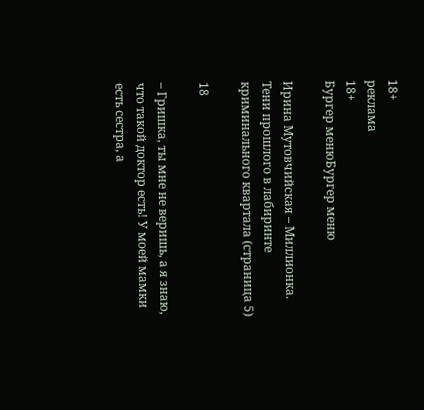18+
реклама
18+
Бургер менюБургер меню

Ирина Мутовчийская – Миллионка. Тени прошлого в лабиринте криминального квартала (страница 5)

18

– Гришка, ты мне не веришь, а я знаю, что такой доктор есть! У моей мамки есть сестра, а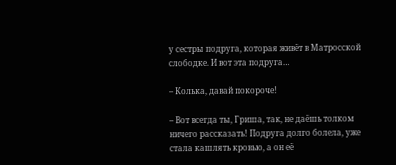у сестры подруга, которая живёт в Матросской слободке. И вот эта подруга…

– Колька, давай покороче!

– Вот всегда ты, Гриша, так, не даёшь толком ничего рассказать! Подруга долго болела, уже стала кашлять кровью, а он её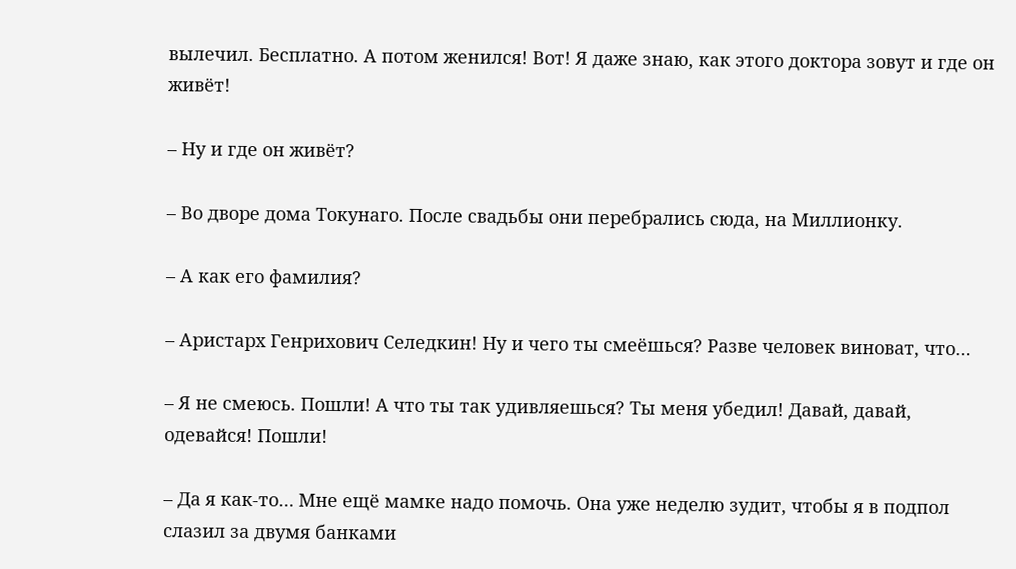вылечил. Бесплатно. А потом женился! Вот! Я даже знаю, как этого доктора зовут и где он живёт!

– Ну и где он живёт?

– Во дворе дома Токунаго. После свадьбы они перебрались сюда, на Миллионку.

– А как его фамилия?

– Аристарх Генрихович Селедкин! Ну и чего ты смеёшься? Разве человек виноват, что…

– Я не смеюсь. Пошли! А что ты так удивляешься? Ты меня убедил! Давай, давай, одевайся! Пошли!

– Да я как-то… Мне ещё мамке надо помочь. Она уже неделю зудит, чтобы я в подпол слазил за двумя банками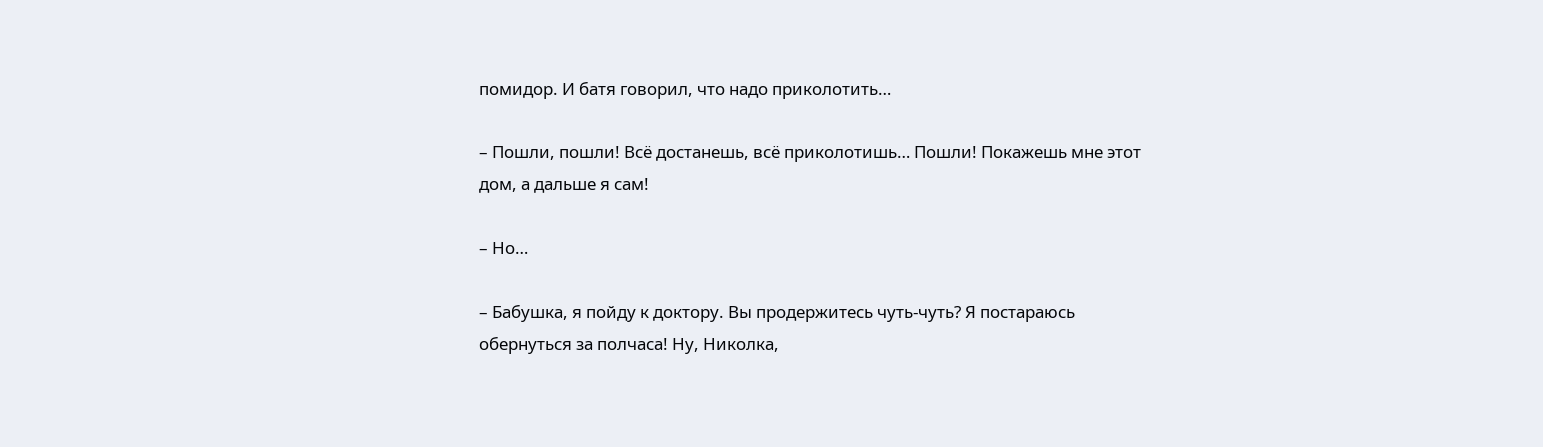помидор. И батя говорил, что надо приколотить…

– Пошли, пошли! Всё достанешь, всё приколотишь… Пошли! Покажешь мне этот дом, а дальше я сам!

– Но…

– Бабушка, я пойду к доктору. Вы продержитесь чуть-чуть? Я постараюсь обернуться за полчаса! Ну, Николка,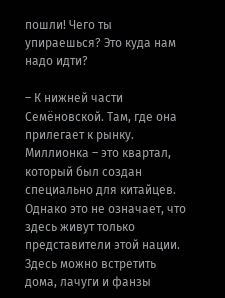пошли! Чего ты упираешься? Это куда нам надо идти?

– К нижней части Семёновской. Там, где она прилегает к рынку. Миллионка – это квартал, который был создан специально для китайцев. Однако это не означает, что здесь живут только представители этой нации. Здесь можно встретить дома, лачуги и фанзы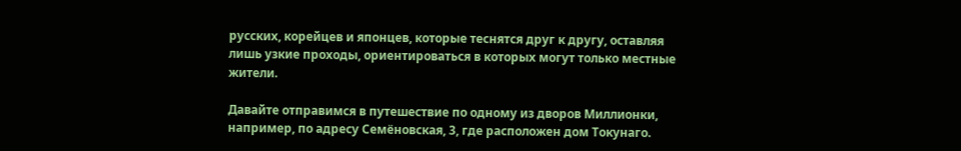русских, корейцев и японцев, которые теснятся друг к другу, оставляя лишь узкие проходы, ориентироваться в которых могут только местные жители.

Давайте отправимся в путешествие по одному из дворов Миллионки, например, по адресу Семёновская, 3, где расположен дом Токунаго.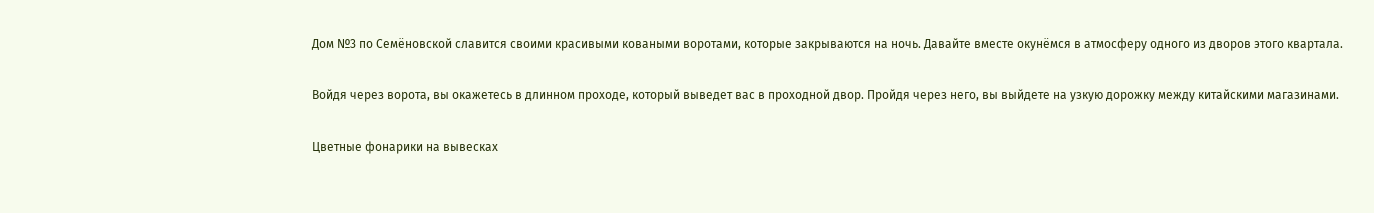Дом №3 по Семёновской славится своими красивыми коваными воротами, которые закрываются на ночь. Давайте вместе окунёмся в атмосферу одного из дворов этого квартала.

Войдя через ворота, вы окажетесь в длинном проходе, который выведет вас в проходной двор. Пройдя через него, вы выйдете на узкую дорожку между китайскими магазинами.

Цветные фонарики на вывесках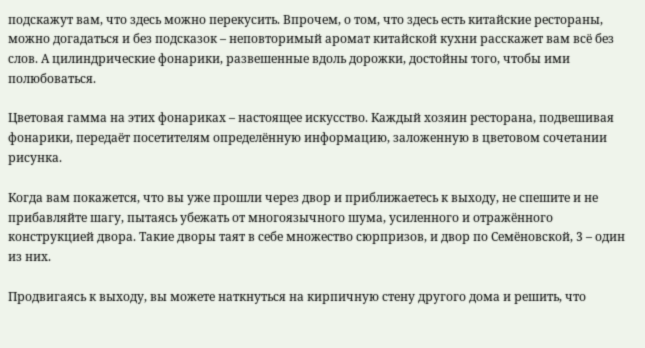подскажут вам, что здесь можно перекусить. Впрочем, о том, что здесь есть китайские рестораны, можно догадаться и без подсказок – неповторимый аромат китайской кухни расскажет вам всё без слов. А цилиндрические фонарики, развешенные вдоль дорожки, достойны того, чтобы ими полюбоваться.

Цветовая гамма на этих фонариках – настоящее искусство. Каждый хозяин ресторана, подвешивая фонарики, передаёт посетителям определённую информацию, заложенную в цветовом сочетании рисунка.

Когда вам покажется, что вы уже прошли через двор и приближаетесь к выходу, не спешите и не прибавляйте шагу, пытаясь убежать от многоязычного шума, усиленного и отражённого конструкцией двора. Такие дворы таят в себе множество сюрпризов, и двор по Семёновской, 3 – один из них.

Продвигаясь к выходу, вы можете наткнуться на кирпичную стену другого дома и решить, что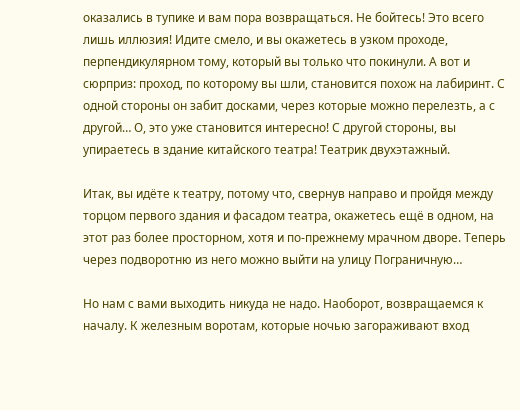оказались в тупике и вам пора возвращаться. Не бойтесь! Это всего лишь иллюзия! Идите смело, и вы окажетесь в узком проходе, перпендикулярном тому, который вы только что покинули. А вот и сюрприз: проход, по которому вы шли, становится похож на лабиринт. С одной стороны он забит досками, через которые можно перелезть, а с другой… О, это уже становится интересно! С другой стороны, вы упираетесь в здание китайского театра! Театрик двухэтажный.

Итак, вы идёте к театру, потому что, свернув направо и пройдя между торцом первого здания и фасадом театра, окажетесь ещё в одном, на этот раз более просторном, хотя и по-прежнему мрачном дворе. Теперь через подворотню из него можно выйти на улицу Пограничную…

Но нам с вами выходить никуда не надо. Наоборот, возвращаемся к началу. К железным воротам, которые ночью загораживают вход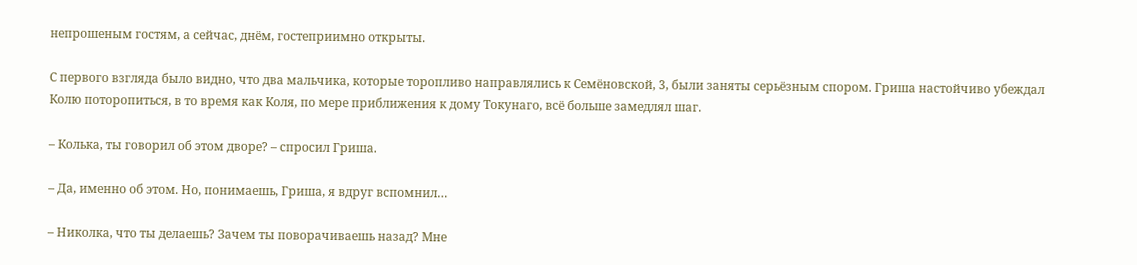непрошеным гостям, а сейчас, днём, гостеприимно открыты.

С первого взгляда было видно, что два мальчика, которые торопливо направлялись к Семёновской, 3, были заняты серьёзным спором. Гриша настойчиво убеждал Колю поторопиться, в то время как Коля, по мере приближения к дому Токунаго, всё больше замедлял шаг.

– Колька, ты говорил об этом дворе? – спросил Гриша.

– Да, именно об этом. Но, понимаешь, Гриша, я вдруг вспомнил…

– Николка, что ты делаешь? Зачем ты поворачиваешь назад? Мне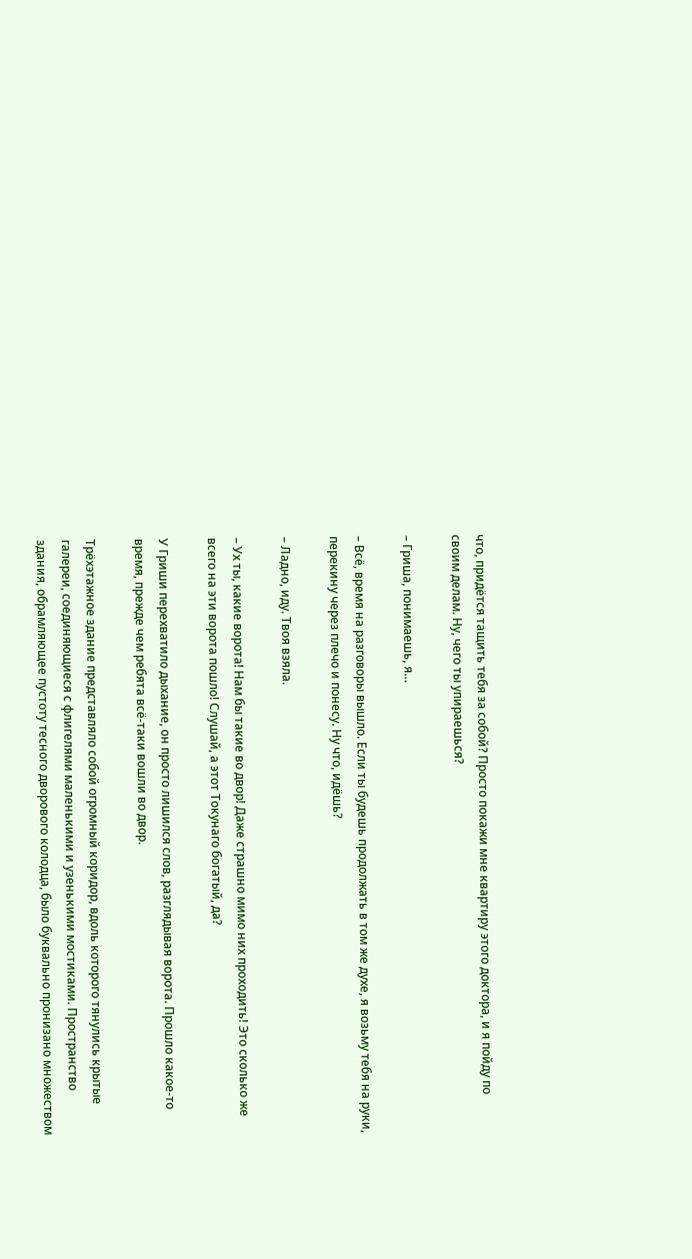что, придётся тащить тебя за собой? Просто покажи мне квартиру этого доктора, и я пойду по своим делам. Ну, чего ты упираешься?

– Гриша, понимаешь, я…

– Всё, время на разговоры вышло. Если ты будешь продолжать в том же духе, я возьму тебя на руки, перекину через плечо и понесу. Ну что, идёшь?

– Ладно, иду. Твоя взяла.

– Ух ты, какие ворота! Нам бы такие во двор! Даже страшно мимо них проходить! Это сколько же всего на эти ворота пошло! Слушай, а этот Токунаго богатый, да?

У Гриши перехватило дыхание, он просто лишился слов, разглядывая ворота. Прошло какое-то время, прежде чем ребята всё-таки вошли во двор.

Трёхэтажное здание представляло собой огромный коридор, вдоль которого тянулись крытые галереи, соединяющиеся с флигелями маленькими и узенькими мостиками. Пространство здания, обрамляющее пустоту тесного дворового колодца, было буквально пронизано множеством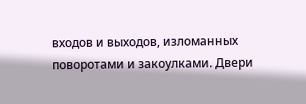входов и выходов, изломанных поворотами и закоулками. Двери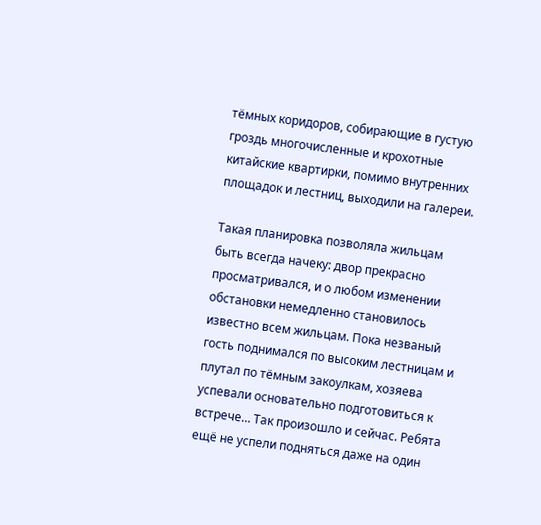тёмных коридоров, собирающие в густую гроздь многочисленные и крохотные китайские квартирки, помимо внутренних площадок и лестниц, выходили на галереи.

Такая планировка позволяла жильцам быть всегда начеку: двор прекрасно просматривался, и о любом изменении обстановки немедленно становилось известно всем жильцам. Пока незваный гость поднимался по высоким лестницам и плутал по тёмным закоулкам, хозяева успевали основательно подготовиться к встрече… Так произошло и сейчас. Ребята ещё не успели подняться даже на один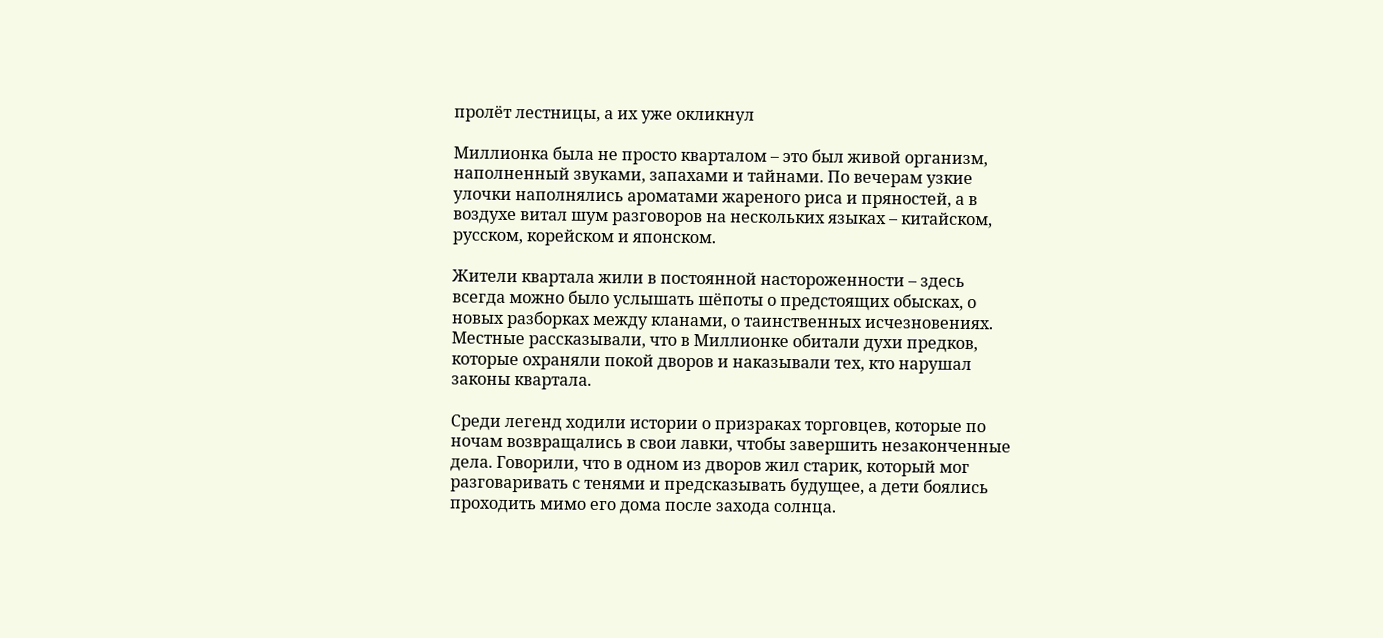пролёт лестницы, а их уже окликнул

Миллионка была не просто кварталом – это был живой организм, наполненный звуками, запахами и тайнами. По вечерам узкие улочки наполнялись ароматами жареного риса и пряностей, а в воздухе витал шум разговоров на нескольких языках – китайском, русском, корейском и японском.

Жители квартала жили в постоянной настороженности – здесь всегда можно было услышать шёпоты о предстоящих обысках, о новых разборках между кланами, о таинственных исчезновениях. Местные рассказывали, что в Миллионке обитали духи предков, которые охраняли покой дворов и наказывали тех, кто нарушал законы квартала.

Среди легенд ходили истории о призраках торговцев, которые по ночам возвращались в свои лавки, чтобы завершить незаконченные дела. Говорили, что в одном из дворов жил старик, который мог разговаривать с тенями и предсказывать будущее, а дети боялись проходить мимо его дома после захода солнца.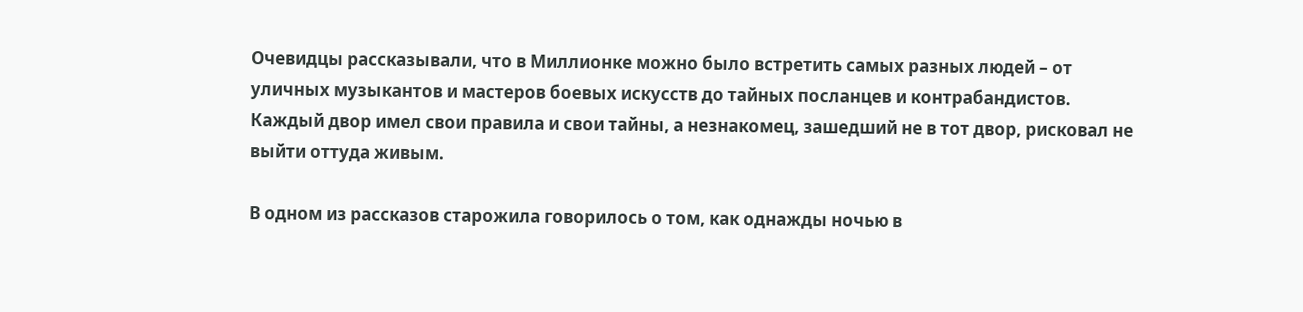Очевидцы рассказывали, что в Миллионке можно было встретить самых разных людей – от уличных музыкантов и мастеров боевых искусств до тайных посланцев и контрабандистов. Каждый двор имел свои правила и свои тайны, а незнакомец, зашедший не в тот двор, рисковал не выйти оттуда живым.

В одном из рассказов старожила говорилось о том, как однажды ночью в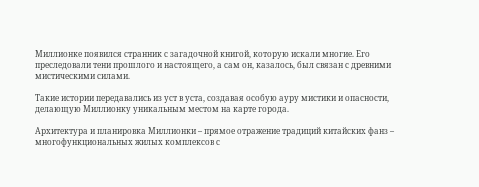Миллионке появился странник с загадочной книгой, которую искали многие. Его преследовали тени прошлого и настоящего, а сам он, казалось, был связан с древними мистическими силами.

Такие истории передавались из уст в уста, создавая особую ауру мистики и опасности, делающую Миллионку уникальным местом на карте города.

Архитектура и планировка Миллионки – прямое отражение традиций китайских фанз – многофункциональных жилых комплексов с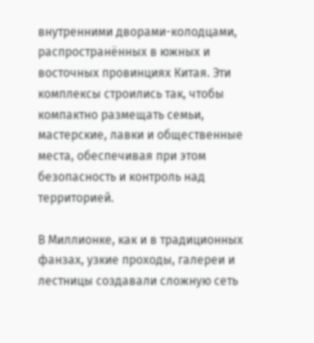внутренними дворами-колодцами, распространённых в южных и восточных провинциях Китая. Эти комплексы строились так, чтобы компактно размещать семьи, мастерские, лавки и общественные места, обеспечивая при этом безопасность и контроль над территорией.

В Миллионке, как и в традиционных фанзах, узкие проходы, галереи и лестницы создавали сложную сеть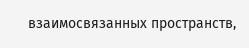взаимосвязанных пространств,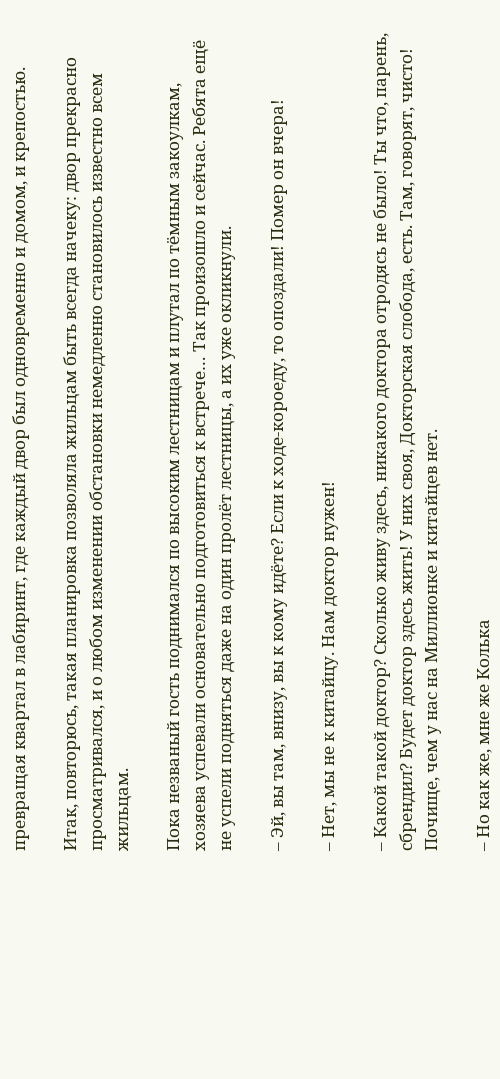превращая квартал в лабиринт, где каждый двор был одновременно и домом, и крепостью.

Итак, повторюсь, такая планировка позволяла жильцам быть всегда начеку: двор прекрасно просматривался, и о любом изменении обстановки немедленно становилось известно всем жильцам.

Пока незваный гость поднимался по высоким лестницам и плутал по тёмным закоулкам, хозяева успевали основательно подготовиться к встрече… Так произошло и сейчас. Ребята ещё не успели подняться даже на один пролёт лестницы, а их уже окликнули.

– Эй, вы там, внизу, вы к кому идёте? Если к ходе-короеду, то опоздали! Помер он вчера!

– Нет, мы не к китайцу. Нам доктор нужен!

– Какой такой доктор? Сколько живу здесь, никакого доктора отродясь не было! Ты что, парень, сбрендил? Будет доктор здесь жить! У них своя, Докторская слобода, есть. Там, говорят, чисто! Почище, чем у нас на Миллионке и китайцев нет.

– Но как же, мне же Колька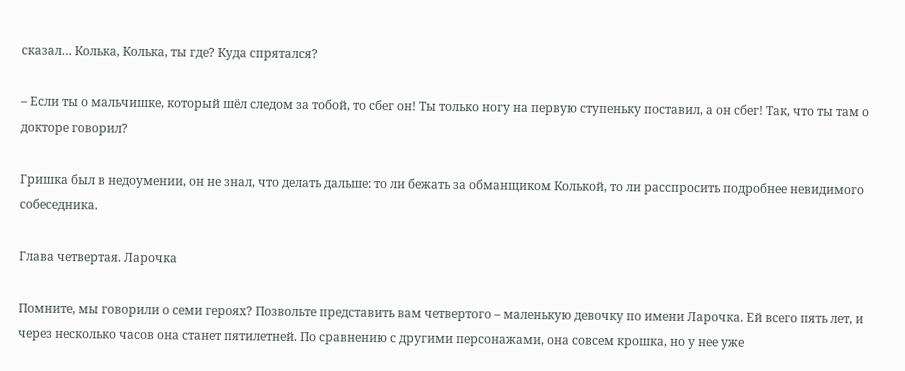сказал… Колька, Колька, ты где? Куда спрятался?

– Если ты о мальчишке, который шёл следом за тобой, то сбег он! Ты только ногу на первую ступеньку поставил, а он сбег! Так, что ты там о докторе говорил?

Гришка был в недоумении, он не знал, что делать дальше: то ли бежать за обманщиком Колькой, то ли расспросить подробнее невидимого собеседника.

Глава четвертая. Ларочка

Помните, мы говорили о семи героях? Позвольте представить вам четвертого – маленькую девочку по имени Ларочка. Ей всего пять лет, и через несколько часов она станет пятилетней. По сравнению с другими персонажами, она совсем крошка, но у нее уже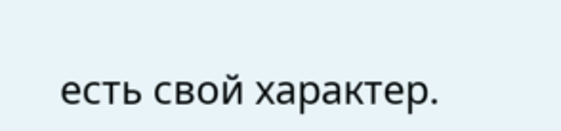есть свой характер.